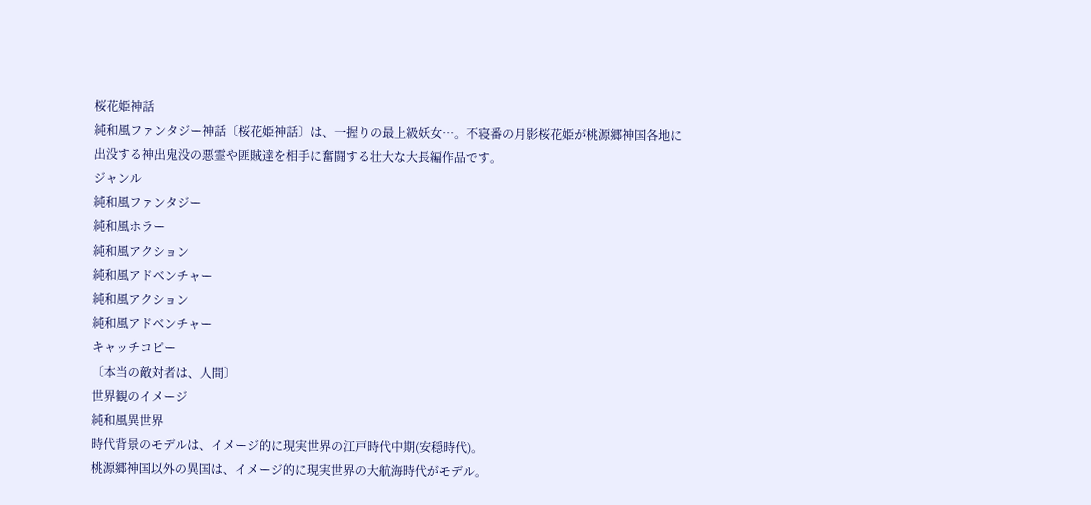桜花姫神話
純和風ファンタジー神話〔桜花姫神話〕は、一握りの最上級妖女…。不寝番の月影桜花姫が桃源郷神国各地に出没する神出鬼没の悪霊や匪賊達を相手に奮闘する壮大な大長編作品です。
ジャンル
純和風ファンタジー
純和風ホラー
純和風アクション
純和風アドベンチャー
純和風アクション
純和風アドベンチャー
キャッチコピー
〔本当の敵対者は、人間〕
世界観のイメージ
純和風異世界
時代背景のモデルは、イメージ的に現実世界の江戸時代中期(安穏時代)。
桃源郷神国以外の異国は、イメージ的に現実世界の大航海時代がモデル。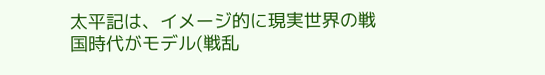太平記は、イメージ的に現実世界の戦国時代がモデル(戦乱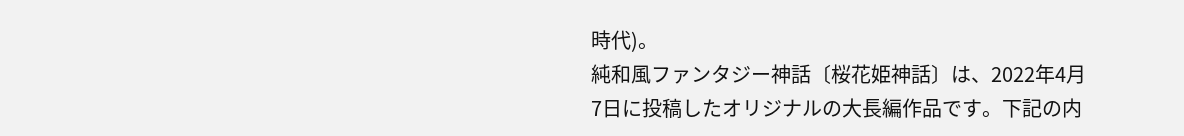時代)。
純和風ファンタジー神話〔桜花姫神話〕は、2022年4月7日に投稿したオリジナルの大長編作品です。下記の内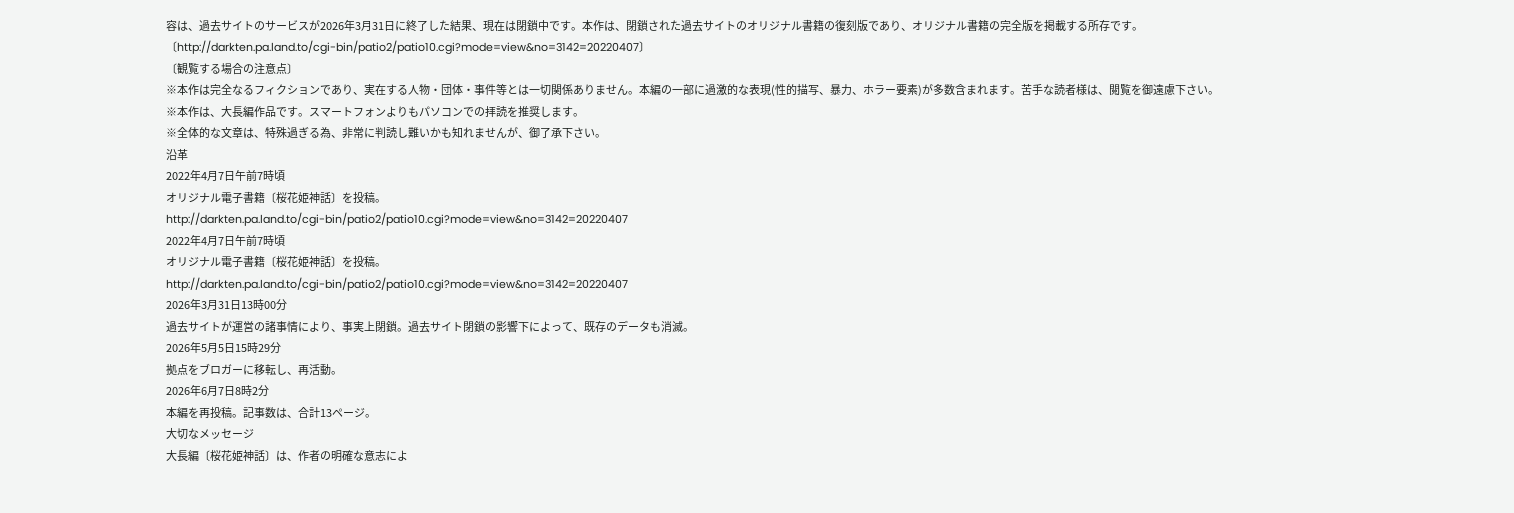容は、過去サイトのサービスが2026年3月31日に終了した結果、現在は閉鎖中です。本作は、閉鎖された過去サイトのオリジナル書籍の復刻版であり、オリジナル書籍の完全版を掲載する所存です。
〔http://darkten.pa.land.to/cgi-bin/patio2/patio10.cgi?mode=view&no=3142=20220407〕
〔観覧する場合の注意点〕
※本作は完全なるフィクションであり、実在する人物・団体・事件等とは一切関係ありません。本編の一部に過激的な表現(性的描写、暴力、ホラー要素)が多数含まれます。苦手な読者様は、閲覧を御遠慮下さい。
※本作は、大長編作品です。スマートフォンよりもパソコンでの拝読を推奨します。
※全体的な文章は、特殊過ぎる為、非常に判読し難いかも知れませんが、御了承下さい。
沿革
2022年4月7日午前7時頃
オリジナル電子書籍〔桜花姫神話〕を投稿。
http://darkten.pa.land.to/cgi-bin/patio2/patio10.cgi?mode=view&no=3142=20220407
2022年4月7日午前7時頃
オリジナル電子書籍〔桜花姫神話〕を投稿。
http://darkten.pa.land.to/cgi-bin/patio2/patio10.cgi?mode=view&no=3142=20220407
2026年3月31日13時00分
過去サイトが運営の諸事情により、事実上閉鎖。過去サイト閉鎖の影響下によって、既存のデータも消滅。
2026年5月5日15時29分
拠点をブロガーに移転し、再活動。
2026年6月7日8時2分
本編を再投稿。記事数は、合計13ページ。
大切なメッセージ
大長編〔桜花姫神話〕は、作者の明確な意志によ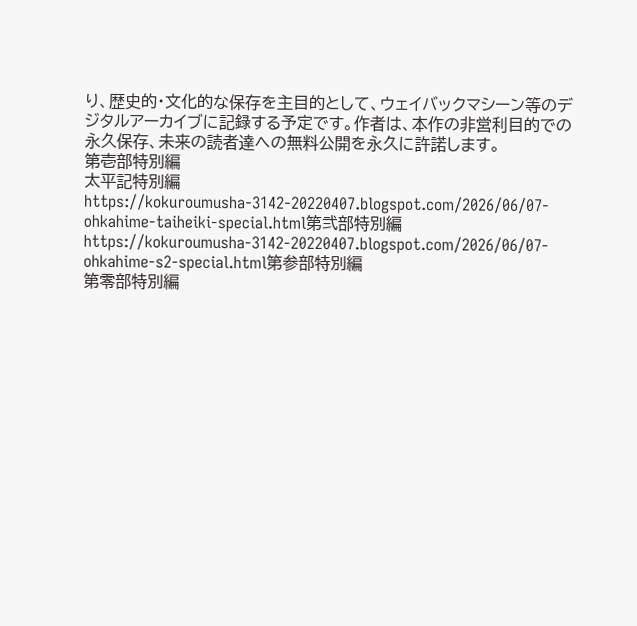り、歴史的・文化的な保存を主目的として、ウェイバックマシーン等のデジタルアーカイブに記録する予定です。作者は、本作の非営利目的での永久保存、未来の読者達への無料公開を永久に許諾します。
第壱部特別編
太平記特別編
https://kokuroumusha-3142-20220407.blogspot.com/2026/06/07-ohkahime-taiheiki-special.html第弐部特別編
https://kokuroumusha-3142-20220407.blogspot.com/2026/06/07-ohkahime-s2-special.html第参部特別編
第零部特別編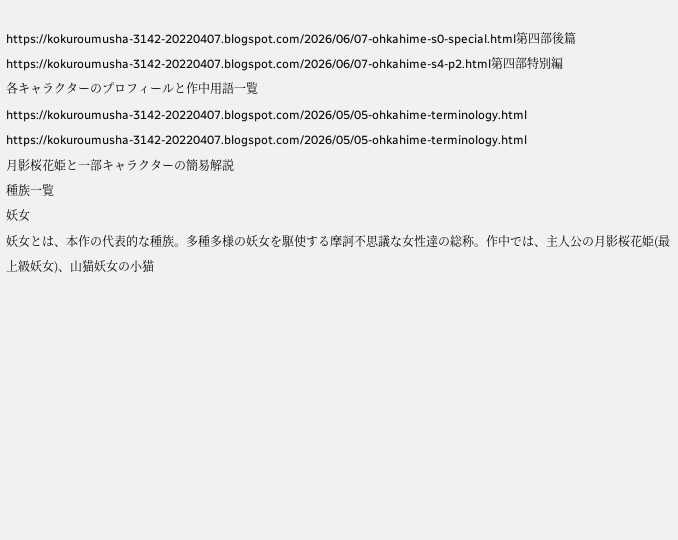https://kokuroumusha-3142-20220407.blogspot.com/2026/06/07-ohkahime-s0-special.html第四部後篇
https://kokuroumusha-3142-20220407.blogspot.com/2026/06/07-ohkahime-s4-p2.html第四部特別編
各キャラクターのプロフィールと作中用語一覧
https://kokuroumusha-3142-20220407.blogspot.com/2026/05/05-ohkahime-terminology.html
https://kokuroumusha-3142-20220407.blogspot.com/2026/05/05-ohkahime-terminology.html
月影桜花姫と一部キャラクターの簡易解説
種族一覧
妖女
妖女とは、本作の代表的な種族。多種多様の妖女を駆使する摩訶不思議な女性達の総称。作中では、主人公の月影桜花姫(最上級妖女)、山猫妖女の小猫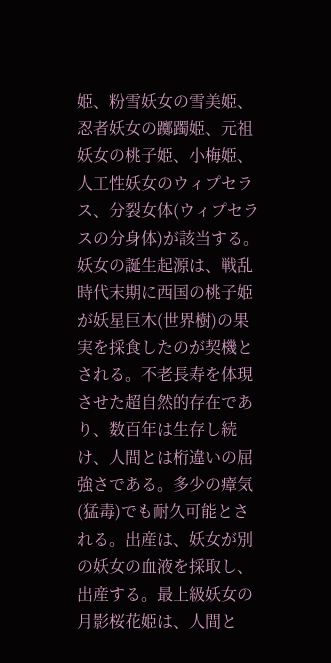姫、粉雪妖女の雪美姫、忍者妖女の躑躅姫、元祖妖女の桃子姫、小梅姫、人工性妖女のウィプセラス、分裂女体(ウィプセラスの分身体)が該当する。妖女の誕生起源は、戦乱時代末期に西国の桃子姫が妖星巨木(世界樹)の果実を採食したのが契機とされる。不老長寿を体現させた超自然的存在であり、数百年は生存し続け、人間とは桁違いの屈強さである。多少の瘴気(猛毒)でも耐久可能とされる。出産は、妖女が別の妖女の血液を採取し、出産する。最上級妖女の月影桜花姫は、人間と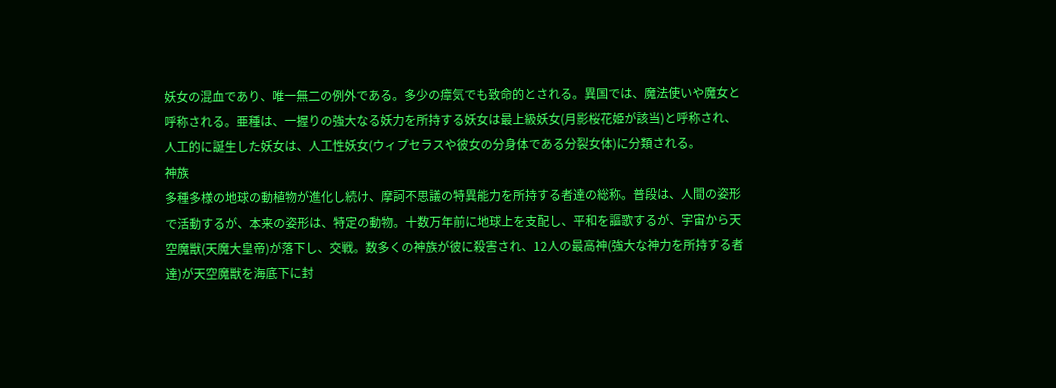妖女の混血であり、唯一無二の例外である。多少の瘴気でも致命的とされる。異国では、魔法使いや魔女と呼称される。亜種は、一握りの強大なる妖力を所持する妖女は最上級妖女(月影桜花姫が該当)と呼称され、人工的に誕生した妖女は、人工性妖女(ウィプセラスや彼女の分身体である分裂女体)に分類される。
神族
多種多様の地球の動植物が進化し続け、摩訶不思議の特異能力を所持する者達の総称。普段は、人間の姿形で活動するが、本来の姿形は、特定の動物。十数万年前に地球上を支配し、平和を謳歌するが、宇宙から天空魔獣(天魔大皇帝)が落下し、交戦。数多くの神族が彼に殺害され、12人の最高神(強大な神力を所持する者達)が天空魔獣を海底下に封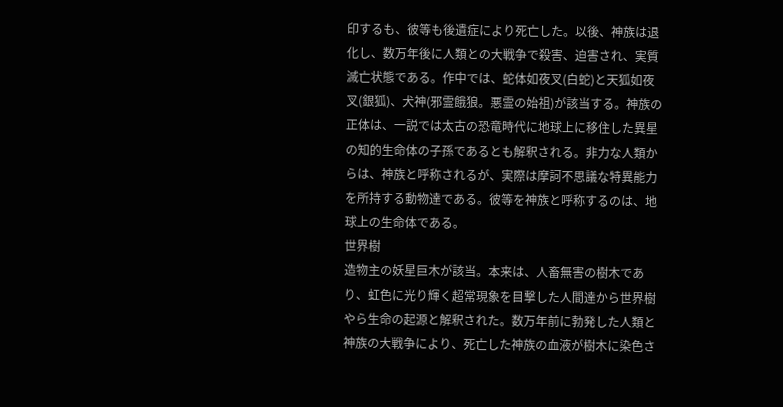印するも、彼等も後遺症により死亡した。以後、神族は退化し、数万年後に人類との大戦争で殺害、迫害され、実質滅亡状態である。作中では、蛇体如夜叉(白蛇)と天狐如夜叉(銀狐)、犬神(邪霊餓狼。悪霊の始祖)が該当する。神族の正体は、一説では太古の恐竜時代に地球上に移住した異星の知的生命体の子孫であるとも解釈される。非力な人類からは、神族と呼称されるが、実際は摩訶不思議な特異能力を所持する動物達である。彼等を神族と呼称するのは、地球上の生命体である。
世界樹
造物主の妖星巨木が該当。本来は、人畜無害の樹木であり、虹色に光り輝く超常現象を目撃した人間達から世界樹やら生命の起源と解釈された。数万年前に勃発した人類と神族の大戦争により、死亡した神族の血液が樹木に染色さ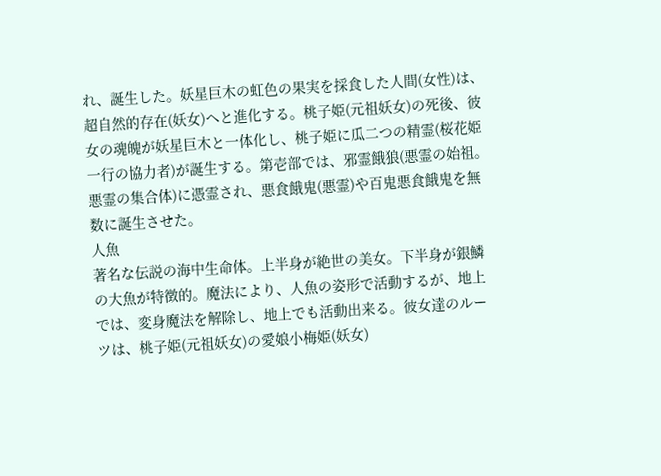れ、誕生した。妖星巨木の虹色の果実を採食した人間(女性)は、超自然的存在(妖女)へと進化する。桃子姫(元祖妖女)の死後、彼女の魂魄が妖星巨木と一体化し、桃子姫に瓜二つの精霊(桜花姫一行の協力者)が誕生する。第壱部では、邪霊餓狼(悪霊の始祖。悪霊の集合体)に憑霊され、悪食餓鬼(悪霊)や百鬼悪食餓鬼を無数に誕生させた。
人魚
著名な伝説の海中生命体。上半身が絶世の美女。下半身が銀鱗の大魚が特徴的。魔法により、人魚の姿形で活動するが、地上では、変身魔法を解除し、地上でも活動出来る。彼女達のルーツは、桃子姫(元祖妖女)の愛娘小梅姫(妖女)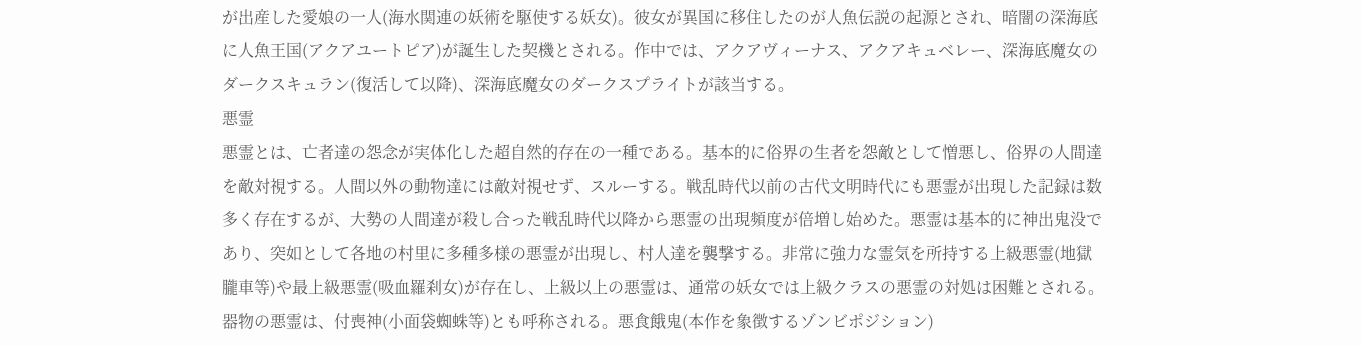が出産した愛娘の一人(海水関連の妖術を駆使する妖女)。彼女が異国に移住したのが人魚伝説の起源とされ、暗闇の深海底に人魚王国(アクアユートピア)が誕生した契機とされる。作中では、アクアヴィーナス、アクアキュベレー、深海底魔女のダークスキュラン(復活して以降)、深海底魔女のダークスプライトが該当する。
悪霊
悪霊とは、亡者達の怨念が実体化した超自然的存在の一種である。基本的に俗界の生者を怨敵として憎悪し、俗界の人間達を敵対視する。人間以外の動物達には敵対視せず、スルーする。戦乱時代以前の古代文明時代にも悪霊が出現した記録は数多く存在するが、大勢の人間達が殺し合った戦乱時代以降から悪霊の出現頻度が倍増し始めた。悪霊は基本的に神出鬼没であり、突如として各地の村里に多種多様の悪霊が出現し、村人達を襲撃する。非常に強力な霊気を所持する上級悪霊(地獄朧車等)や最上級悪霊(吸血羅刹女)が存在し、上級以上の悪霊は、通常の妖女では上級クラスの悪霊の対処は困難とされる。器物の悪霊は、付喪神(小面袋蜘蛛等)とも呼称される。悪食餓鬼(本作を象徴するゾンビポジション)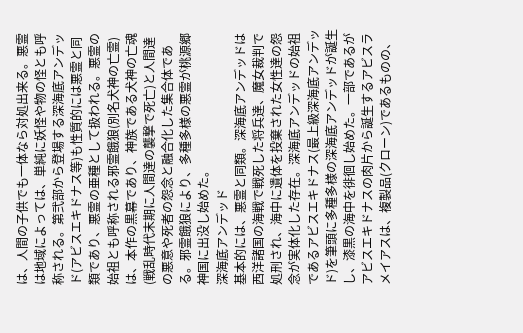は、人間の子供でも一体なら対処出来る。悪霊は地域によっては、単純に妖怪や物の怪とも呼称される。第弐部から登場する深海底アンデッド(アビスエキドナス等)も性質的には悪霊と同類であり、悪霊の亜種として扱われる。悪霊の始祖とも呼称される邪霊餓狼(別名犬神の亡霊)は、本作の黒幕であり、神族である犬神の亡魂(戦乱時代末期に人間達の襲撃で死亡)と人間達の悪意や死者の怨念と融合化した集合体である。邪霊餓狼により、多種多様の悪霊が桃源郷神国に出没し始めた。
深海底アンデッド
基本的には、悪霊と同類。深海底アンデッドは西洋諸国の海戦で戦死した将兵達、魔女裁判で処刑され、海中に遺体を投棄された女性達の怨念が実体化した存在。深海底アンデッドの始祖であるアビスエキドナス(最上級深海底アンデッド)を筆頭に多種多様の深海底アンデッドが誕生し、漆黒の海中を徘徊し始めた。一部であるがアビスエキドナスの肉片から誕生するアビスラメイアスは、複製品(クローン)であるものの、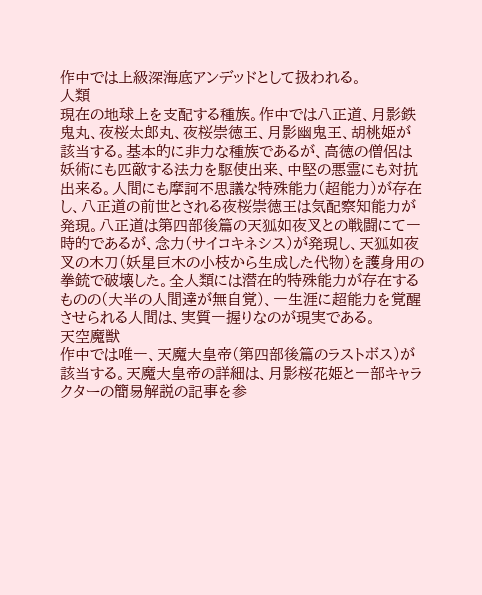作中では上級深海底アンデッドとして扱われる。
人類
現在の地球上を支配する種族。作中では八正道、月影鉄鬼丸、夜桜太郎丸、夜桜崇徳王、月影幽鬼王、胡桃姫が該当する。基本的に非力な種族であるが、高徳の僧侶は妖術にも匹敵する法力を駆使出来、中堅の悪霊にも対抗出来る。人間にも摩訶不思議な特殊能力(超能力)が存在し、八正道の前世とされる夜桜崇徳王は気配察知能力が発現。八正道は第四部後篇の天狐如夜叉との戦闘にて一時的であるが、念力(サイコキネシス)が発現し、天狐如夜叉の木刀(妖星巨木の小枝から生成した代物)を護身用の拳銃で破壊した。全人類には潜在的特殊能力が存在するものの(大半の人間達が無自覚)、一生涯に超能力を覚醒させられる人間は、実質一握りなのが現実である。
天空魔獣
作中では唯一、天魔大皇帝(第四部後篇のラストボス)が該当する。天魔大皇帝の詳細は、月影桜花姫と一部キャラクターの簡易解説の記事を参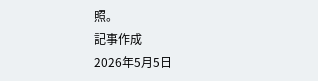照。
記事作成
2026年5月5日